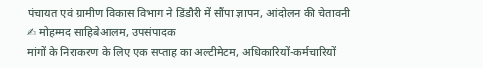पंचायत एवं ग्रामीण विकास विभाग ने डिंडौरी में सौंपा ज्ञापन, आंदोलन की चेतावनी
✍ मोहम्मद साहिबेआलम, उपसंपादक
मांगों के निराकरण के लिए एक सप्ताह का अल्टीमेटम, अधिकारियों-कर्मचारियों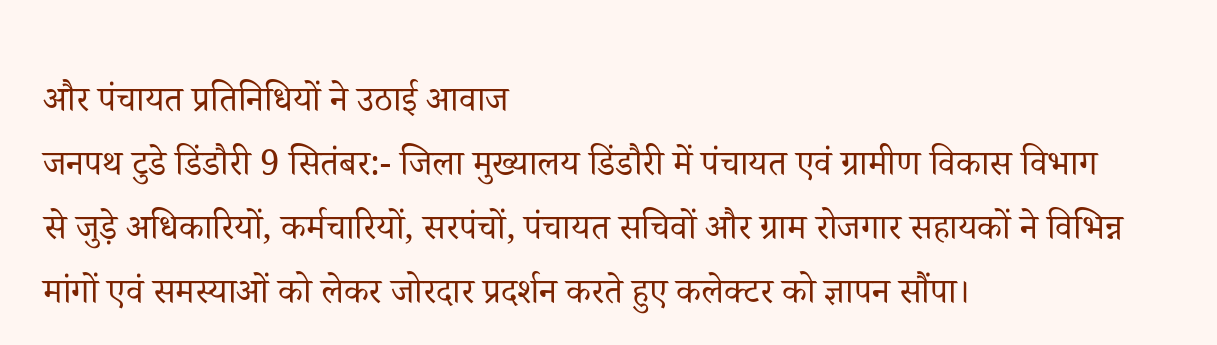और पंचायत प्रतिनिधियों ने उठाई आवाज
जनपथ टुडे डिंडौरी 9 सितंबर:- जिला मुख्यालय डिंडौरी में पंचायत एवं ग्रामीण विकास विभाग से जुड़े अधिकारियों, कर्मचारियों, सरपंचों, पंचायत सचिवों और ग्राम रोजगार सहायकों ने विभिन्न मांगों एवं समस्याओं को लेकर जोरदार प्रदर्शन करते हुए कलेक्टर को ज्ञापन सौंपा।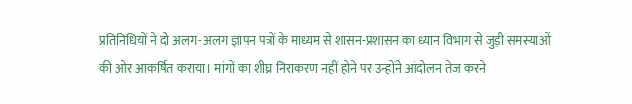प्रतिनिधियों ने दो अलग-अलग ज्ञापन पत्रों के माध्यम से शासन-प्रशासन का ध्यान विभाग से जुड़ी समस्याओं की ओर आकर्षित कराया। मांगों का शीघ्र निराकरण नहीं होने पर उन्होंने आंदोलन तेज करने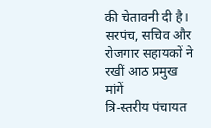की चेतावनी दी है।
सरपंच, सचिव और रोजगार सहायकों ने रखीं आठ प्रमुख मांगें
त्रि-स्तरीय पंचायत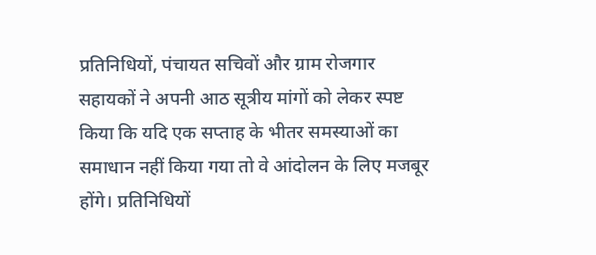प्रतिनिधियों, पंचायत सचिवों और ग्राम रोजगार सहायकों ने अपनी आठ सूत्रीय मांगों को लेकर स्पष्ट किया कि यदि एक सप्ताह के भीतर समस्याओं का समाधान नहीं किया गया तो वे आंदोलन के लिए मजबूर होंगे। प्रतिनिधियों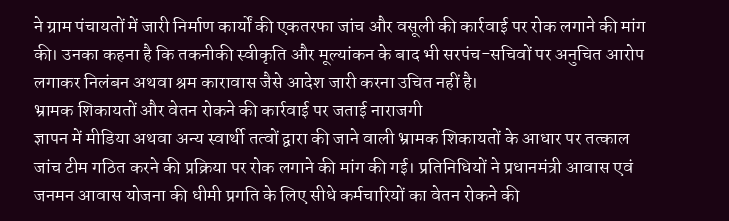ने ग्राम पंचायतों में जारी निर्माण कार्यों की एकतरफा जांच और वसूली की कार्रवाई पर रोक लगाने की मांग की। उनका कहना है कि तकनीकी स्वीकृति और मूल्यांकन के बाद भी सरपंच-सचिवों पर अनुचित आरोप लगाकर निलंबन अथवा श्रम कारावास जैसे आदेश जारी करना उचित नहीं है।
भ्रामक शिकायतों और वेतन रोकने की कार्रवाई पर जताई नाराजगी
ज्ञापन में मीडिया अथवा अन्य स्वार्थी तत्वों द्वारा की जाने वाली भ्रामक शिकायतों के आधार पर तत्काल जांच टीम गठित करने की प्रक्रिया पर रोक लगाने की मांग की गई। प्रतिनिधियों ने प्रधानमंत्री आवास एवं जनमन आवास योजना की धीमी प्रगति के लिए सीधे कर्मचारियों का वेतन रोकने की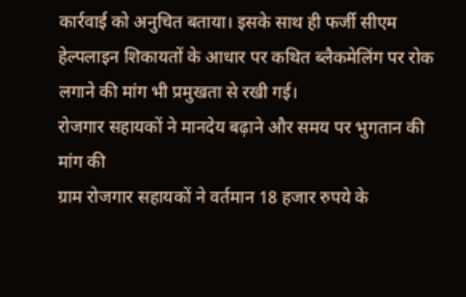कार्रवाई को अनुचित बताया। इसके साथ ही फर्जी सीएम हेल्पलाइन शिकायतों के आधार पर कथित ब्लैकमेलिंग पर रोक लगाने की मांग भी प्रमुखता से रखी गई।
रोजगार सहायकों ने मानदेय बढ़ाने और समय पर भुगतान की मांग की
ग्राम रोजगार सहायकों ने वर्तमान 18 हजार रुपये के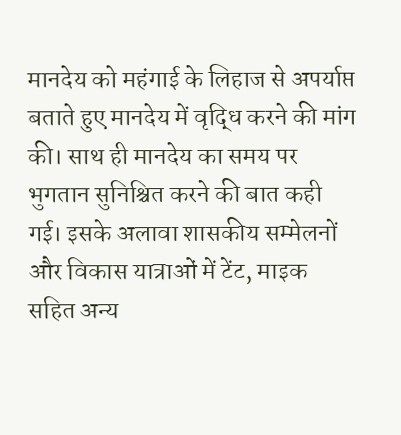मानदेय को महंगाई के लिहाज से अपर्याप्त बताते हुए मानदेय में वृद्धि करने की मांग की। साथ ही मानदेय का समय पर भुगतान सुनिश्चित करने की बात कही गई। इसके अलावा शासकीय सम्मेलनों और विकास यात्राओं में टेंट, माइक सहित अन्य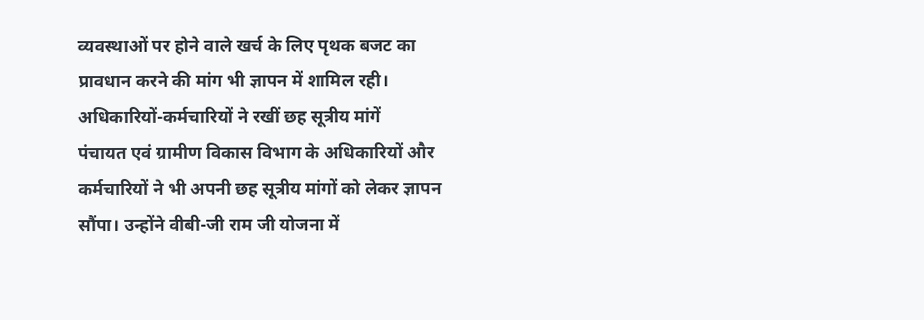व्यवस्थाओं पर होने वाले खर्च के लिए पृथक बजट का प्रावधान करने की मांग भी ज्ञापन में शामिल रही।
अधिकारियों-कर्मचारियों ने रखीं छह सूत्रीय मांगें
पंचायत एवं ग्रामीण विकास विभाग के अधिकारियों और कर्मचारियों ने भी अपनी छह सूत्रीय मांगों को लेकर ज्ञापन सौंपा। उन्होंने वीबी-जी राम जी योजना में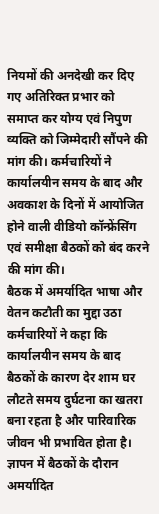नियमों की अनदेखी कर दिए गए अतिरिक्त प्रभार को समाप्त कर योग्य एवं निपुण व्यक्ति को जिम्मेदारी सौंपने की मांग की। कर्मचारियों ने कार्यालयीन समय के बाद और अवकाश के दिनों में आयोजित होने वाली वीडियो कॉन्फ्रेंसिंग एवं समीक्षा बैठकों को बंद करने की मांग की।
बैठक में अमर्यादित भाषा और वेतन कटौती का मुद्दा उठा
कर्मचारियों ने कहा कि कार्यालयीन समय के बाद बैठकों के कारण देर शाम घर लौटते समय दुर्घटना का खतरा बना रहता है और पारिवारिक जीवन भी प्रभावित होता है। ज्ञापन में बैठकों के दौरान अमर्यादित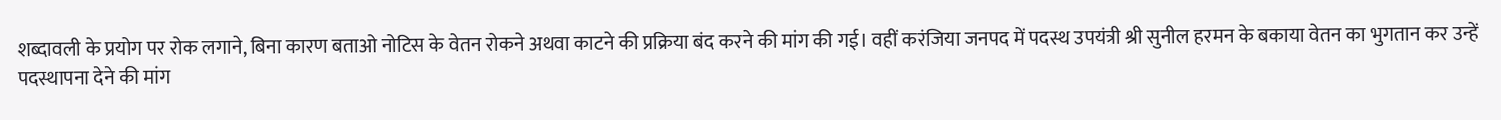शब्दावली के प्रयोग पर रोक लगाने, बिना कारण बताओ नोटिस के वेतन रोकने अथवा काटने की प्रक्रिया बंद करने की मांग की गई। वहीं करंजिया जनपद में पदस्थ उपयंत्री श्री सुनील हरमन के बकाया वेतन का भुगतान कर उन्हें पदस्थापना देने की मांग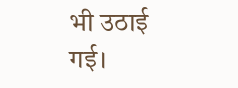भी उठाई गई।